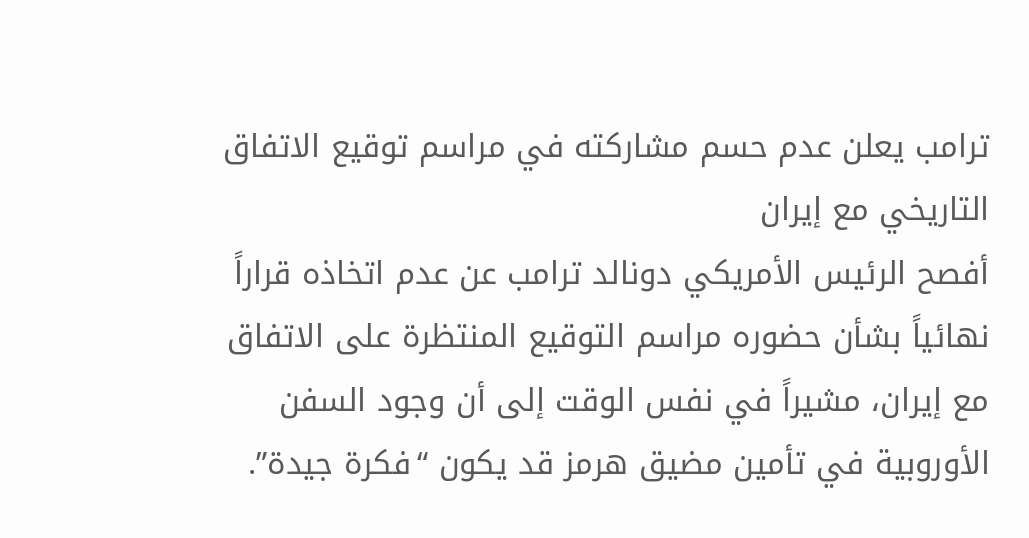ترامب يعلن عدم حسم مشاركته في مراسم توقيع الاتفاق التاريخي مع إيران
أفصح الرئيس الأمريكي دونالد ترامب عن عدم اتخاذه قراراً نهائياً بشأن حضوره مراسم التوقيع المنتظرة على الاتفاق مع إيران، مشيراً في نفس الوقت إلى أن وجود السفن الأوروبية في تأمين مضيق هرمز قد يكون “فكرة جيدة”.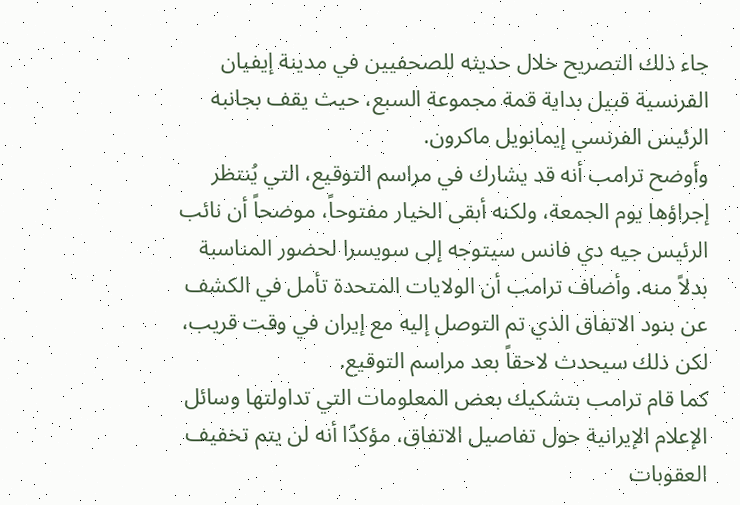جاء ذلك التصريح خلال حديثه للصحفيين في مدينة إيفيان الفرنسية قبيل بداية قمة مجموعة السبع، حيث يقف بجانبه الرئيس الفرنسي إيمانويل ماكرون.
وأوضح ترامب أنه قد يشارك في مراسم التوقيع، التي يُنتظر إجراؤها يوم الجمعة، ولكنه أبقى الخيار مفتوحاً، موضحاً أن نائب الرئيس جيه دي فانس سيتوجه إلى سويسرا لحضور المناسبة بدلاً منه. وأضاف ترامب أن الولايات المتحدة تأمل في الكشف عن بنود الاتفاق الذي تم التوصل إليه مع إيران في وقت قريب، لكن ذلك سيحدث لاحقاً بعد مراسم التوقيع.
كما قام ترامب بتشكيك بعض المعلومات التي تداولتها وسائل الإعلام الإيرانية حول تفاصيل الاتفاق، مؤكدًا أنه لن يتم تخفيف العقوبات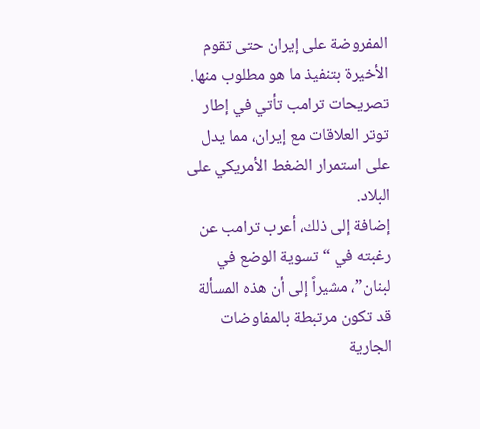المفروضة على إيران حتى تقوم الأخيرة بتنفيذ ما هو مطلوب منها. تصريحات ترامب تأتي في إطار توتر العلاقات مع إيران، مما يدل على استمرار الضغط الأمريكي على البلاد.
إضافة إلى ذلك، أعرب ترامب عن رغبته في “تسوية الوضع في لبنان”، مشيراً إلى أن هذه المسألة قد تكون مرتبطة بالمفاوضات الجارية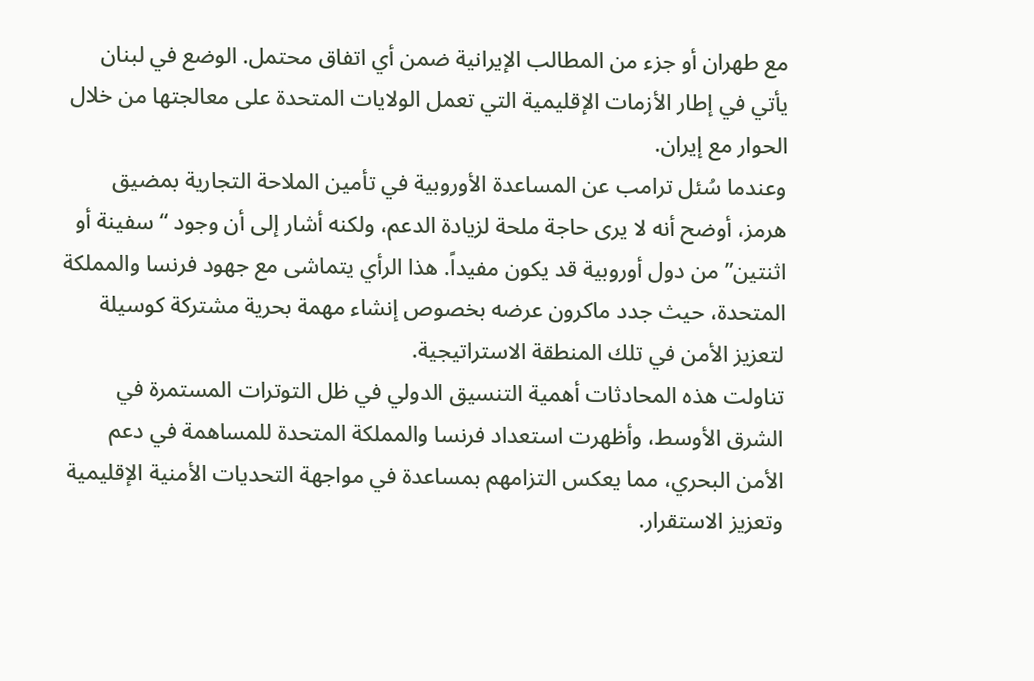مع طهران أو جزء من المطالب الإيرانية ضمن أي اتفاق محتمل. الوضع في لبنان يأتي في إطار الأزمات الإقليمية التي تعمل الولايات المتحدة على معالجتها من خلال الحوار مع إيران.
وعندما سُئل ترامب عن المساعدة الأوروبية في تأمين الملاحة التجارية بمضيق هرمز، أوضح أنه لا يرى حاجة ملحة لزيادة الدعم، ولكنه أشار إلى أن وجود “سفينة أو اثنتين” من دول أوروبية قد يكون مفيداً. هذا الرأي يتماشى مع جهود فرنسا والمملكة المتحدة، حيث جدد ماكرون عرضه بخصوص إنشاء مهمة بحرية مشتركة كوسيلة لتعزيز الأمن في تلك المنطقة الاستراتيجية.
تناولت هذه المحادثات أهمية التنسيق الدولي في ظل التوترات المستمرة في الشرق الأوسط، وأظهرت استعداد فرنسا والمملكة المتحدة للمساهمة في دعم الأمن البحري، مما يعكس التزامهم بمساعدة في مواجهة التحديات الأمنية الإقليمية وتعزيز الاستقرار.